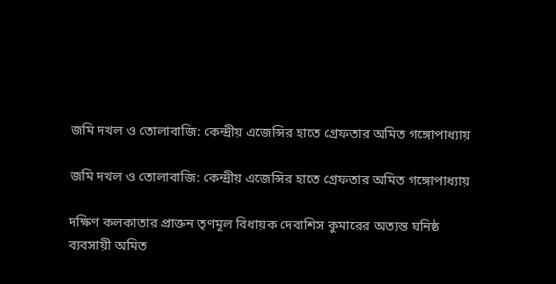জমি দখল ও তোলাবাজি: কেন্দ্রীয় এজেন্সির হাতে গ্রেফতার অমিত গঙ্গোপাধ্যায়

জমি দখল ও তোলাবাজি: কেন্দ্রীয় এজেন্সির হাতে গ্রেফতার অমিত গঙ্গোপাধ্যায়

দক্ষিণ কলকাতার প্রাক্তন তৃণমূল বিধায়ক দেবাশিস কুমারের অত্যন্ত ঘনিষ্ঠ ব্যবসায়ী অমিত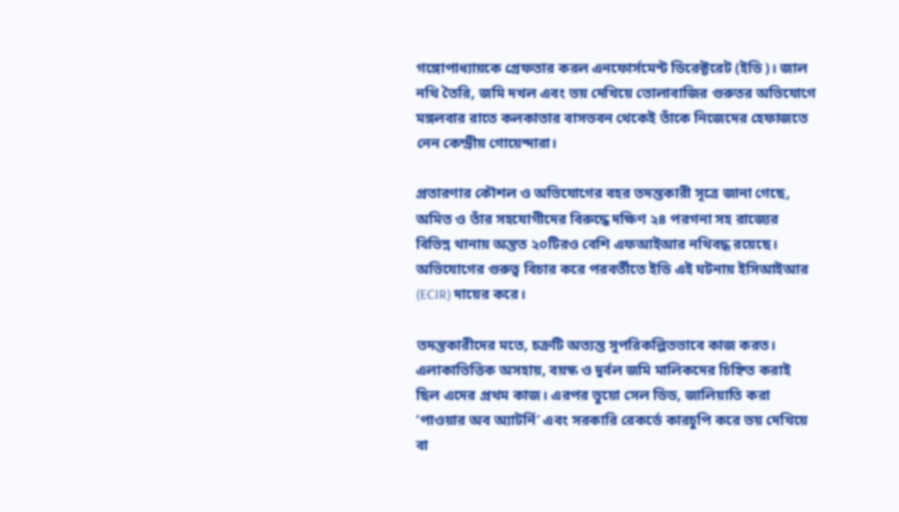গঙ্গোপাধ্যায়কে গ্রেফতার করল এনফোর্সমেন্ট ডিরেক্টরেট (ইডি)। জাল নথি তৈরি, জমি দখল এবং ভয় দেখিয়ে তোলাবাজির গুরুতর অভিযোগে মঙ্গলবার রাতে কলকাতার বাসভবন থেকেই তাঁকে নিজেদের হেফাজতে নেন কেন্দ্রীয় গোয়েন্দারা।

প্রতারণার কৌশল ও অভিযোগের বহর তদন্তকারী সূত্রে জানা গেছে, অমিত ও তাঁর সহযোগীদের বিরুদ্ধে দক্ষিণ ২৪ পরগনা সহ রাজ্যের বিভিন্ন থানায় অন্তত ২০টিরও বেশি এফআইআর নথিবদ্ধ রয়েছে। অভিযোগের গুরুত্ব বিচার করে পরবর্তীতে ইডি এই ঘটনায় ইসিআইআর (ECIR) দায়ের করে।

তদন্তকারীদের মতে, চক্রটি অত্যন্ত সুপরিকল্পিতভাবে কাজ করত। এলাকাভিত্তিক অসহায়, বয়স্ক ও দুর্বল জমি মালিকদের চিহ্নিত করাই ছিল এদের প্রথম কাজ। এরপর ভুয়ো সেল ডিড, জালিয়াতি করা ‘পাওয়ার অব অ্যাটর্নি’ এবং সরকারি রেকর্ডে কারচুপি করে ভয় দেখিয়ে বা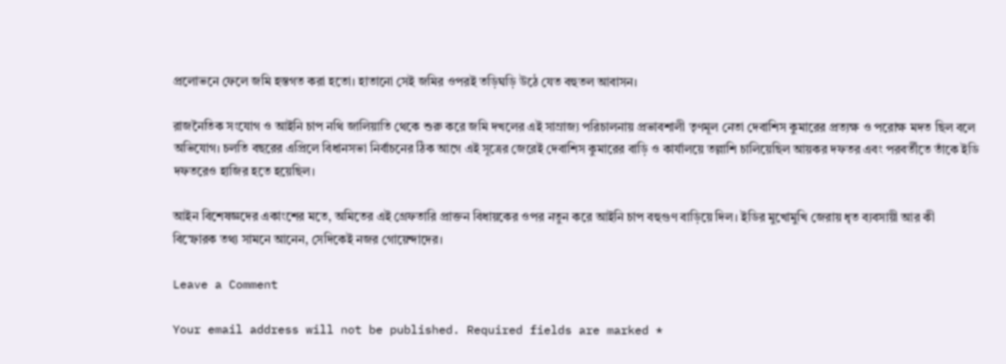প্রলোভনে ফেলে জমি হস্তগত করা হতো। হাতানো সেই জমির ওপরই তড়িঘড়ি উঠে যেত বহুতল আবাসন।

রাজনৈতিক সংযোগ ও আইনি চাপ নথি জালিয়াতি থেকে শুরু করে জমি দখলের এই সাম্রাজ্য পরিচালনায় প্রভাবশালী তৃণমূল নেতা দেবাশিস কুমারের প্রত্যক্ষ ও পরোক্ষ মদত ছিল বলে অভিযোগ। চলতি বছরের এপ্রিলে বিধানসভা নির্বাচনের ঠিক আগে এই সূত্রের জেরেই দেবাশিস কুমারের বাড়ি ও কার্যালয়ে তল্লাশি চালিয়েছিল আয়কর দফতর এবং পরবর্তীতে তাঁকে ইডি দফতরেও হাজির হতে হয়েছিল।

আইন বিশেষজ্ঞদের একাংশের মতে, অমিতের এই গ্রেফতারি প্রাক্তন বিধায়কের ওপর নতুন করে আইনি চাপ বহুগুণ বাড়িয়ে দিল। ইডির মুখোমুখি জেরায় ধৃত ব্যবসায়ী আর কী বিস্ফোরক তথ্য সামনে আনেন, সেদিকেই নজর গোয়েন্দাদের।

Leave a Comment

Your email address will not be published. Required fields are marked *